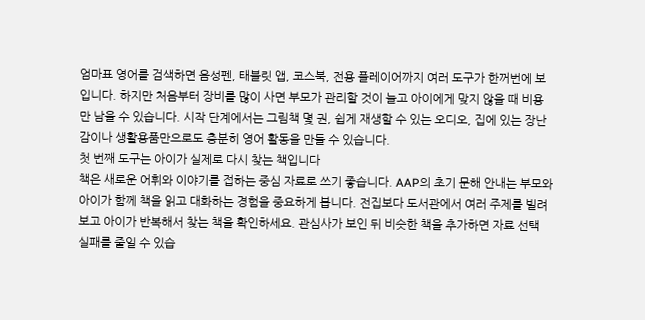엄마표 영어를 검색하면 음성펜, 태블릿 앱, 코스북, 전용 플레이어까지 여러 도구가 한꺼번에 보입니다. 하지만 처음부터 장비를 많이 사면 부모가 관리할 것이 늘고 아이에게 맞지 않을 때 비용만 남을 수 있습니다. 시작 단계에서는 그림책 몇 권, 쉽게 재생할 수 있는 오디오, 집에 있는 장난감이나 생활용품만으로도 충분히 영어 활동을 만들 수 있습니다.
첫 번째 도구는 아이가 실제로 다시 찾는 책입니다
책은 새로운 어휘와 이야기를 접하는 중심 자료로 쓰기 좋습니다. AAP의 초기 문해 안내는 부모와 아이가 함께 책을 읽고 대화하는 경험을 중요하게 봅니다. 전집보다 도서관에서 여러 주제를 빌려보고 아이가 반복해서 찾는 책을 확인하세요. 관심사가 보인 뒤 비슷한 책을 추가하면 자료 선택 실패를 줄일 수 있습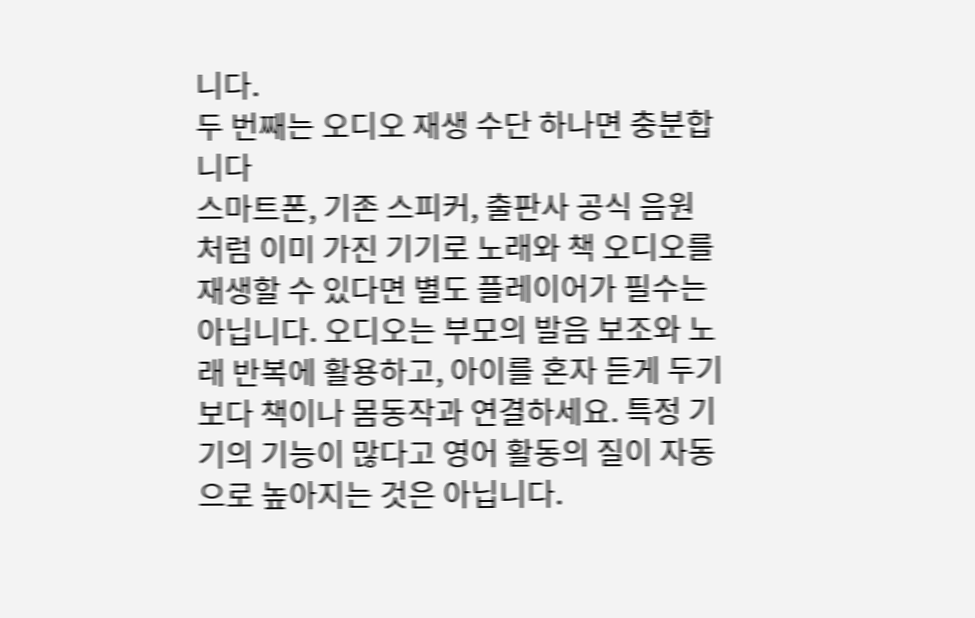니다.
두 번째는 오디오 재생 수단 하나면 충분합니다
스마트폰, 기존 스피커, 출판사 공식 음원처럼 이미 가진 기기로 노래와 책 오디오를 재생할 수 있다면 별도 플레이어가 필수는 아닙니다. 오디오는 부모의 발음 보조와 노래 반복에 활용하고, 아이를 혼자 듣게 두기보다 책이나 몸동작과 연결하세요. 특정 기기의 기능이 많다고 영어 활동의 질이 자동으로 높아지는 것은 아닙니다.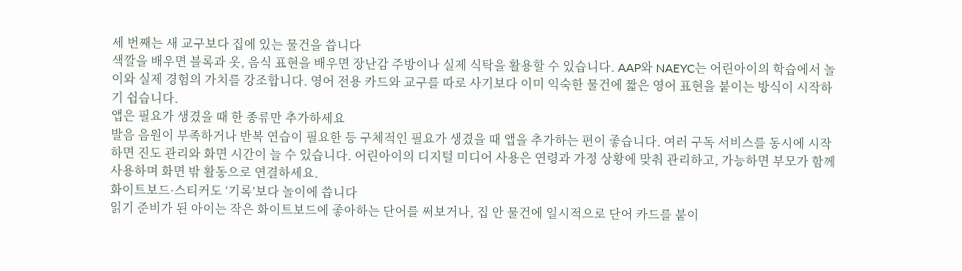세 번째는 새 교구보다 집에 있는 물건을 씁니다
색깔을 배우면 블록과 옷, 음식 표현을 배우면 장난감 주방이나 실제 식탁을 활용할 수 있습니다. AAP와 NAEYC는 어린아이의 학습에서 놀이와 실제 경험의 가치를 강조합니다. 영어 전용 카드와 교구를 따로 사기보다 이미 익숙한 물건에 짧은 영어 표현을 붙이는 방식이 시작하기 쉽습니다.
앱은 필요가 생겼을 때 한 종류만 추가하세요
발음 음원이 부족하거나 반복 연습이 필요한 등 구체적인 필요가 생겼을 때 앱을 추가하는 편이 좋습니다. 여러 구독 서비스를 동시에 시작하면 진도 관리와 화면 시간이 늘 수 있습니다. 어린아이의 디지털 미디어 사용은 연령과 가정 상황에 맞춰 관리하고, 가능하면 부모가 함께 사용하며 화면 밖 활동으로 연결하세요.
화이트보드·스티커도 ‘기록’보다 놀이에 씁니다
읽기 준비가 된 아이는 작은 화이트보드에 좋아하는 단어를 써보거나, 집 안 물건에 일시적으로 단어 카드를 붙이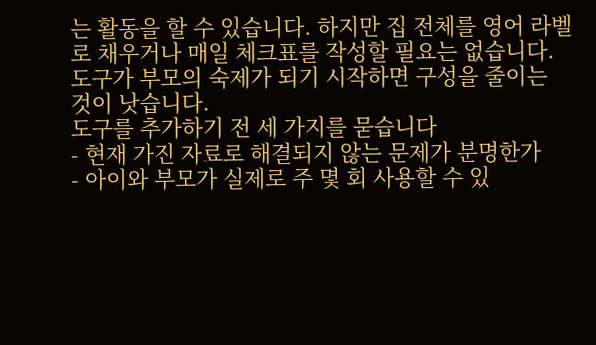는 활동을 할 수 있습니다. 하지만 집 전체를 영어 라벨로 채우거나 매일 체크표를 작성할 필요는 없습니다. 도구가 부모의 숙제가 되기 시작하면 구성을 줄이는 것이 낫습니다.
도구를 추가하기 전 세 가지를 묻습니다
- 현재 가진 자료로 해결되지 않는 문제가 분명한가
- 아이와 부모가 실제로 주 몇 회 사용할 수 있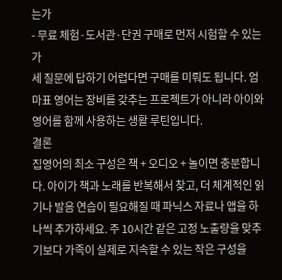는가
- 무료 체험·도서관·단권 구매로 먼저 시험할 수 있는가
세 질문에 답하기 어렵다면 구매를 미뤄도 됩니다. 엄마표 영어는 장비를 갖추는 프로젝트가 아니라 아이와 영어를 함께 사용하는 생활 루틴입니다.
결론
집영어의 최소 구성은 책 + 오디오 + 놀이면 충분합니다. 아이가 책과 노래를 반복해서 찾고, 더 체계적인 읽기나 발음 연습이 필요해질 때 파닉스 자료나 앱을 하나씩 추가하세요. 주 10시간 같은 고정 노출량을 맞추기보다 가족이 실제로 지속할 수 있는 작은 구성을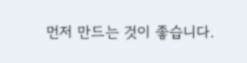먼저 만드는 것이 좋습니다.